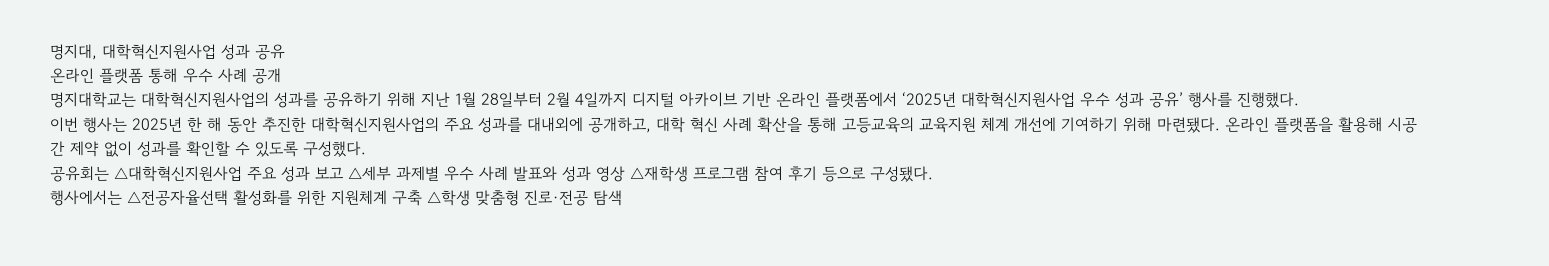명지대, 대학혁신지원사업 성과 공유
온라인 플랫폼 통해 우수 사례 공개
명지대학교는 대학혁신지원사업의 성과를 공유하기 위해 지난 1월 28일부터 2월 4일까지 디지털 아카이브 기반 온라인 플랫폼에서 ‘2025년 대학혁신지원사업 우수 성과 공유’ 행사를 진행했다.
이번 행사는 2025년 한 해 동안 추진한 대학혁신지원사업의 주요 성과를 대내외에 공개하고, 대학 혁신 사례 확산을 통해 고등교육의 교육지원 체계 개선에 기여하기 위해 마련됐다. 온라인 플랫폼을 활용해 시공간 제약 없이 성과를 확인할 수 있도록 구성했다.
공유회는 △대학혁신지원사업 주요 성과 보고 △세부 과제별 우수 사례 발표와 성과 영상 △재학생 프로그램 참여 후기 등으로 구성됐다.
행사에서는 △전공자율선택 활성화를 위한 지원체계 구축 △학생 맞춤형 진로·전공 탐색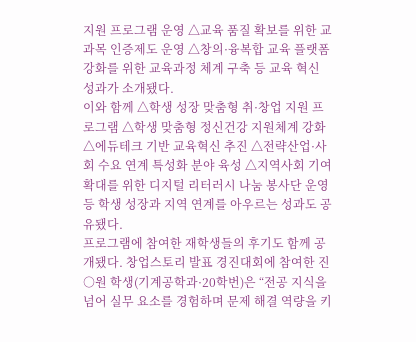지원 프로그램 운영 △교육 품질 확보를 위한 교과목 인증제도 운영 △창의·융복합 교육 플랫폼 강화를 위한 교육과정 체계 구축 등 교육 혁신 성과가 소개됐다.
이와 함께 △학생 성장 맞춤형 취·창업 지원 프로그램 △학생 맞춤형 정신건강 지원체계 강화 △에듀테크 기반 교육혁신 추진 △전략산업·사회 수요 연계 특성화 분야 육성 △지역사회 기여 확대를 위한 디지털 리터러시 나눔 봉사단 운영 등 학생 성장과 지역 연계를 아우르는 성과도 공유됐다.
프로그램에 참여한 재학생들의 후기도 함께 공개됐다. 창업스토리 발표 경진대회에 참여한 진○원 학생(기계공학과·20학번)은 “전공 지식을 넘어 실무 요소를 경험하며 문제 해결 역량을 키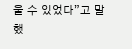울 수 있었다”고 말했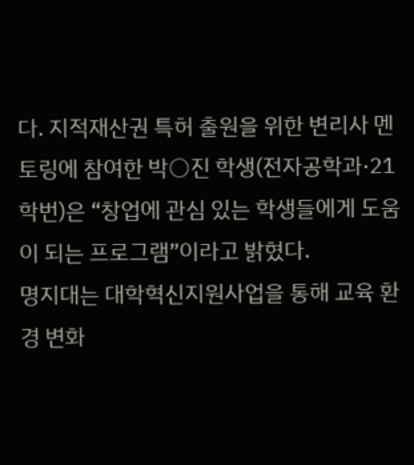다. 지적재산권 특허 출원을 위한 변리사 멘토링에 참여한 박○진 학생(전자공학과·21학번)은 “창업에 관심 있는 학생들에게 도움이 되는 프로그램”이라고 밝혔다.
명지대는 대학혁신지원사업을 통해 교육 환경 변화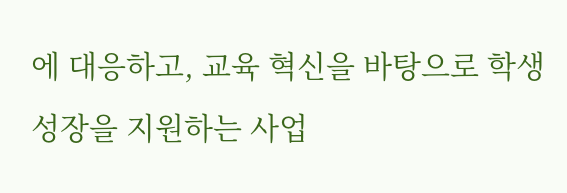에 대응하고, 교육 혁신을 바탕으로 학생 성장을 지원하는 사업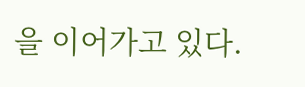을 이어가고 있다.